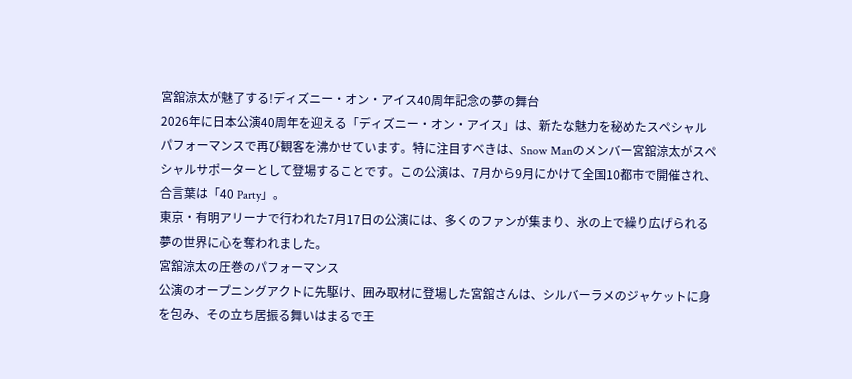宮舘涼太が魅了する!ディズニー・オン・アイス40周年記念の夢の舞台
2026年に日本公演40周年を迎える「ディズニー・オン・アイス」は、新たな魅力を秘めたスペシャルパフォーマンスで再び観客を沸かせています。特に注目すべきは、Snow Manのメンバー宮舘涼太がスペシャルサポーターとして登場することです。この公演は、7月から9月にかけて全国10都市で開催され、合言葉は「40 Party」。
東京・有明アリーナで行われた7月17日の公演には、多くのファンが集まり、氷の上で繰り広げられる夢の世界に心を奪われました。
宮舘涼太の圧巻のパフォーマンス
公演のオープニングアクトに先駆け、囲み取材に登場した宮舘さんは、シルバーラメのジャケットに身を包み、その立ち居振る舞いはまるで王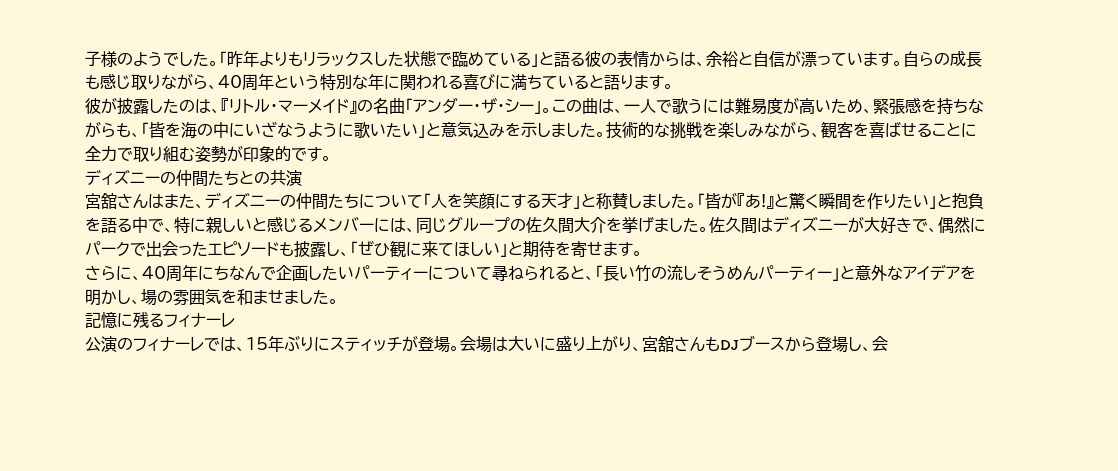子様のようでした。「昨年よりもリラックスした状態で臨めている」と語る彼の表情からは、余裕と自信が漂っています。自らの成長も感じ取りながら、40周年という特別な年に関われる喜びに満ちていると語ります。
彼が披露したのは、『リトル・マーメイド』の名曲「アンダー・ザ・シー」。この曲は、一人で歌うには難易度が高いため、緊張感を持ちながらも、「皆を海の中にいざなうように歌いたい」と意気込みを示しました。技術的な挑戦を楽しみながら、観客を喜ばせることに全力で取り組む姿勢が印象的です。
ディズニーの仲間たちとの共演
宮舘さんはまた、ディズニーの仲間たちについて「人を笑顔にする天才」と称賛しました。「皆が『あ!』と驚く瞬間を作りたい」と抱負を語る中で、特に親しいと感じるメンバーには、同じグループの佐久間大介を挙げました。佐久間はディズニーが大好きで、偶然にパークで出会ったエピソードも披露し、「ぜひ観に来てほしい」と期待を寄せます。
さらに、40周年にちなんで企画したいパーティーについて尋ねられると、「長い竹の流しそうめんパーティー」と意外なアイデアを明かし、場の雰囲気を和ませました。
記憶に残るフィナーレ
公演のフィナーレでは、15年ぶりにスティッチが登場。会場は大いに盛り上がり、宮舘さんもDJブースから登場し、会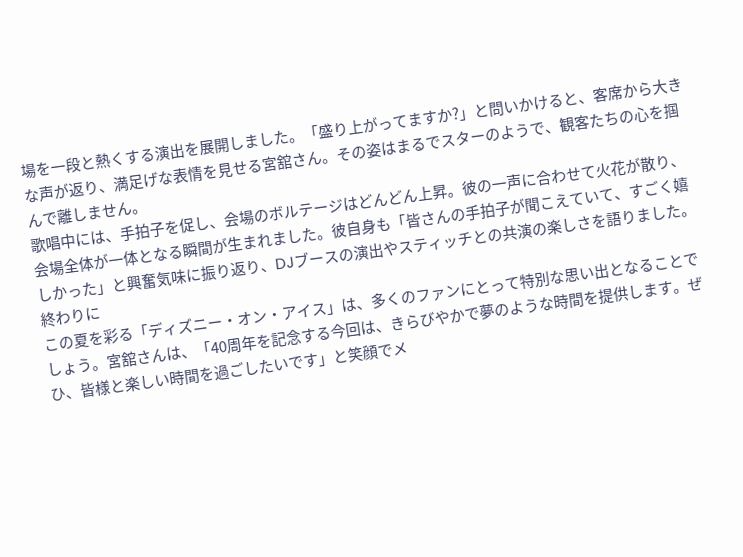場を一段と熱くする演出を展開しました。「盛り上がってますか?」と問いかけると、客席から大きな声が返り、満足げな表情を見せる宮舘さん。その姿はまるでスターのようで、観客たちの心を掴んで離しません。
歌唱中には、手拍子を促し、会場のボルテージはどんどん上昇。彼の一声に合わせて火花が散り、会場全体が一体となる瞬間が生まれました。彼自身も「皆さんの手拍子が聞こえていて、すごく嬉しかった」と興奮気味に振り返り、DJブースの演出やスティッチとの共演の楽しさを語りました。
終わりに
この夏を彩る「ディズニー・オン・アイス」は、多くのファンにとって特別な思い出となることでしょう。宮舘さんは、「40周年を記念する今回は、きらびやかで夢のような時間を提供します。ぜひ、皆様と楽しい時間を過ごしたいです」と笑顔でメ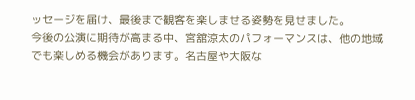ッセージを届け、最後まで観客を楽しませる姿勢を見せました。
今後の公演に期待が高まる中、宮舘涼太のパフォーマンスは、他の地域でも楽しめる機会があります。名古屋や大阪な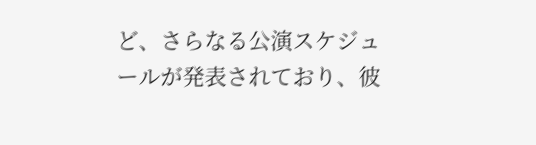ど、さらなる公演スケジュールが発表されており、彼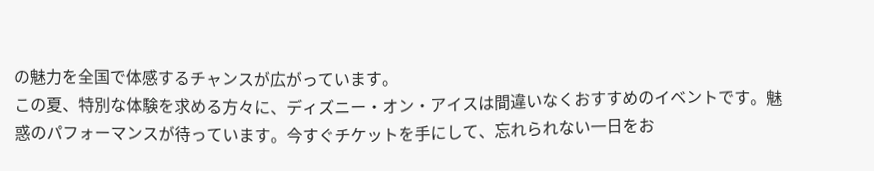の魅力を全国で体感するチャンスが広がっています。
この夏、特別な体験を求める方々に、ディズニー・オン・アイスは間違いなくおすすめのイベントです。魅惑のパフォーマンスが待っています。今すぐチケットを手にして、忘れられない一日をお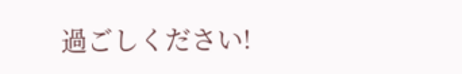過ごしください!